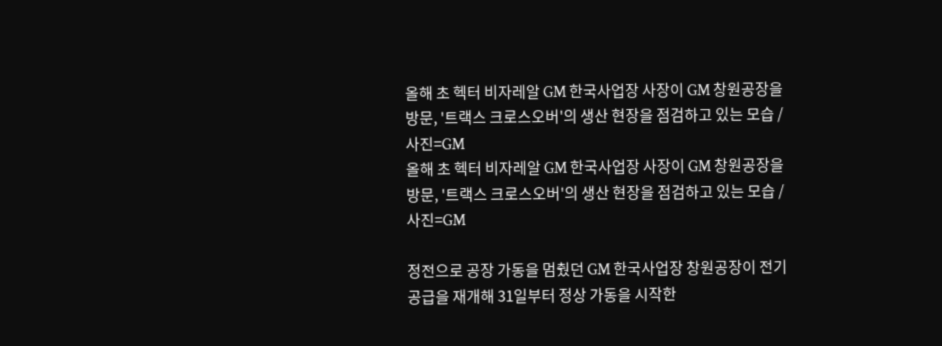올해 초 헥터 비자레알 GM 한국사업장 사장이 GM 창원공장을 방문, '트랙스 크로스오버'의 생산 현장을 점검하고 있는 모습 /사진=GM
올해 초 헥터 비자레알 GM 한국사업장 사장이 GM 창원공장을 방문, '트랙스 크로스오버'의 생산 현장을 점검하고 있는 모습 /사진=GM

정전으로 공장 가동을 멈췄던 GM 한국사업장 창원공장이 전기 공급을 재개해 31일부터 정상 가동을 시작한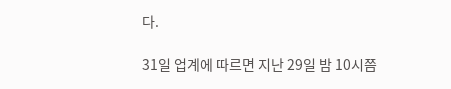다.

31일 업계에 따르면 지난 29일 밤 10시쯤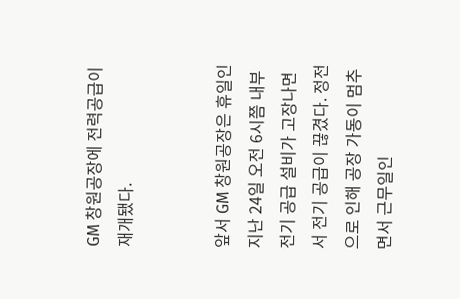GM 창원공장에 전력공급이 재개됐다.


앞서 GM 창원공장은 휴일인 지난 24일 오전 6시쯤 내부 전기 공급 설비가 고장나면서 전기 공급이 끊겼다. 정전으로 인해 공장 가동이 멈추면서 근무일인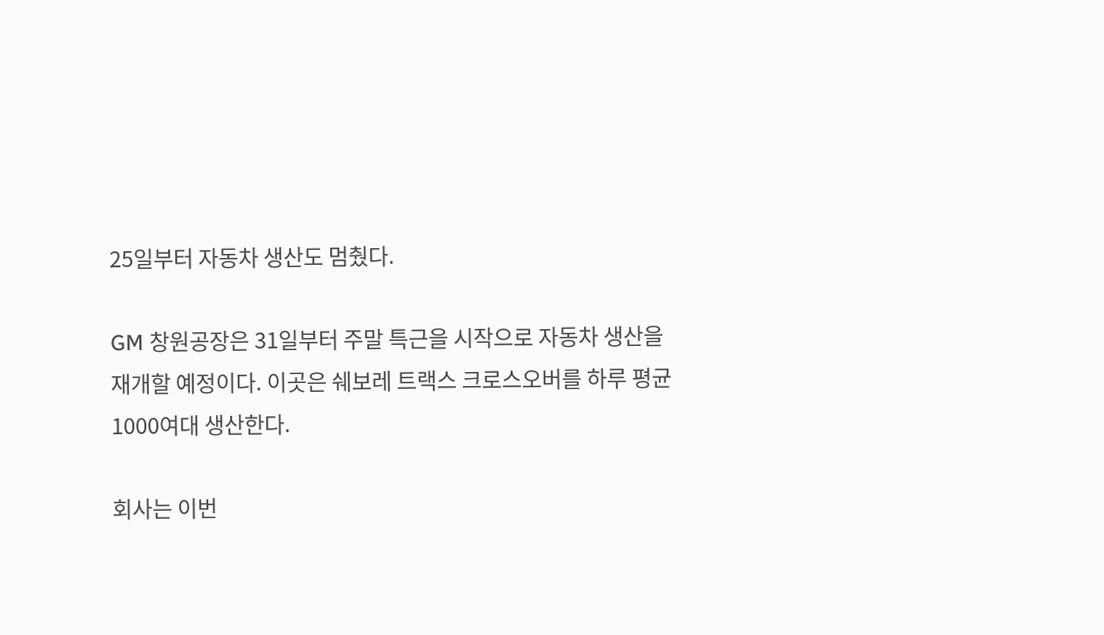25일부터 자동차 생산도 멈췄다.

GM 창원공장은 31일부터 주말 특근을 시작으로 자동차 생산을 재개할 예정이다. 이곳은 쉐보레 트랙스 크로스오버를 하루 평균 1000여대 생산한다.

회사는 이번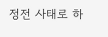정전 사태로 하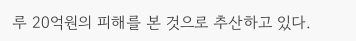루 20억원의 피해를 본 것으로 추산하고 있다.